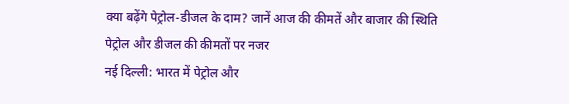क्या बढ़ेंगे पेट्रोल-डीजल के दाम? जानें आज की कीमतें और बाजार की स्थिति
पेट्रोल और डीजल की कीमतों पर नजर
नई दिल्ली: भारत में पेट्रोल और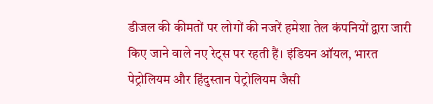डीजल की कीमतों पर लोगों की नजरें हमेशा तेल कंपनियों द्वारा जारी किए जाने वाले नए रेट्स पर रहती हैं। इंडियन ऑयल, भारत पेट्रोलियम और हिंदुस्तान पेट्रोलियम जैसी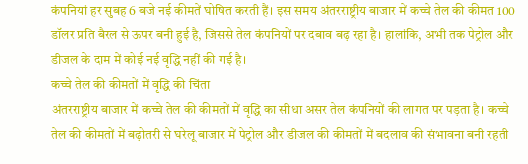कंपनियां हर सुबह 6 बजे नई कीमतें घोषित करती हैं। इस समय अंतरराष्ट्रीय बाजार में कच्चे तेल की कीमत 100 डॉलर प्रति बैरल से ऊपर बनी हुई है, जिससे तेल कंपनियों पर दबाव बढ़ रहा है। हालांकि, अभी तक पेट्रोल और डीजल के दाम में कोई नई वृद्धि नहीं की गई है।
कच्चे तेल की कीमतों में वृद्धि की चिंता
अंतरराष्ट्रीय बाजार में कच्चे तेल की कीमतों में वृद्धि का सीधा असर तेल कंपनियों की लागत पर पड़ता है। कच्चे तेल की कीमतों में बढ़ोतरी से घरेलू बाजार में पेट्रोल और डीजल की कीमतों में बदलाव की संभावना बनी रहती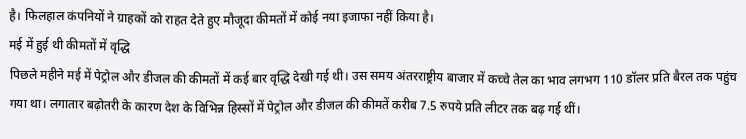है। फिलहाल कंपनियों ने ग्राहकों को राहत देते हुए मौजूदा कीमतों में कोई नया इजाफा नहीं किया है।
मई में हुई थी कीमतों में वृद्धि
पिछले महीने मई में पेट्रोल और डीजल की कीमतों में कई बार वृद्धि देखी गई थी। उस समय अंतरराष्ट्रीय बाजार में कच्चे तेल का भाव लगभग 110 डॉलर प्रति बैरल तक पहुंच गया था। लगातार बढ़ोतरी के कारण देश के विभिन्न हिस्सों में पेट्रोल और डीजल की कीमतें करीब 7.5 रुपये प्रति लीटर तक बढ़ गई थीं।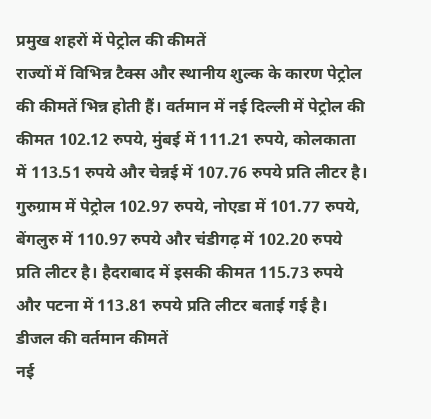प्रमुख शहरों में पेट्रोल की कीमतें
राज्यों में विभिन्न टैक्स और स्थानीय शुल्क के कारण पेट्रोल की कीमतें भिन्न होती हैं। वर्तमान में नई दिल्ली में पेट्रोल की कीमत 102.12 रुपये, मुंबई में 111.21 रुपये, कोलकाता में 113.51 रुपये और चेन्नई में 107.76 रुपये प्रति लीटर है।
गुरुग्राम में पेट्रोल 102.97 रुपये, नोएडा में 101.77 रुपये, बेंगलुरु में 110.97 रुपये और चंडीगढ़ में 102.20 रुपये प्रति लीटर है। हैदराबाद में इसकी कीमत 115.73 रुपये और पटना में 113.81 रुपये प्रति लीटर बताई गई है।
डीजल की वर्तमान कीमतें
नई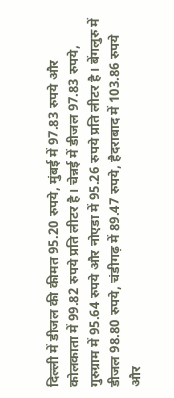दिल्ली में डीजल की कीमत 95.20 रुपये, मुंबई में 97.83 रुपये और कोलकाता में 99.82 रुपये प्रति लीटर है। चेन्नई में डीजल 97.83 रुपये, गुरुग्राम में 95.64 रुपये और नोएडा में 95.26 रुपये प्रति लीटर है। बेंगलुरु में डीजल 98.80 रुपये, चंडीगढ़ में 89.47 रुपये, हैदराबाद में 103.86 रुपये और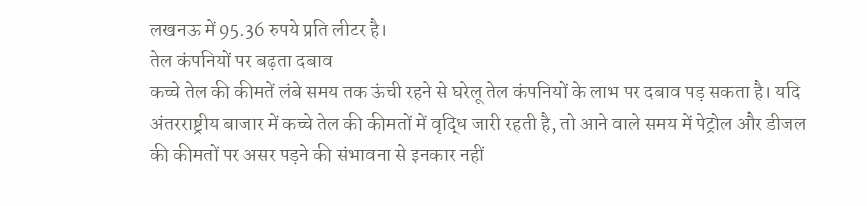लखनऊ में 95.36 रुपये प्रति लीटर है।
तेल कंपनियों पर बढ़ता दबाव
कच्चे तेल की कीमतें लंबे समय तक ऊंची रहने से घरेलू तेल कंपनियों के लाभ पर दबाव पड़ सकता है। यदि अंतरराष्ट्रीय बाजार में कच्चे तेल की कीमतों में वृद्धि जारी रहती है, तो आने वाले समय में पेट्रोल और डीजल की कीमतों पर असर पड़ने की संभावना से इनकार नहीं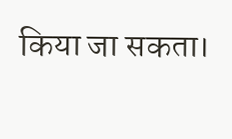किया जा सकता।